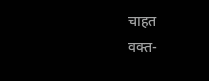चाहत
वक्त-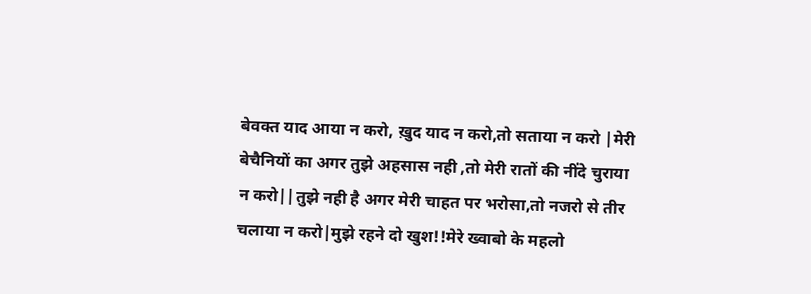बेवक्त याद आया न करो, ख़ुद याद न करो,तो सताया न करो |मेरी बेचैनियों का अगर तुझे अहसास नही ,तो मेरी रातों की नींदे चुराया न करो||तुझे नही है अगर मेरी चाहत पर भरोसा,तो नजरो से तीर चलाया न करो|मुझे रहने दो खुश!!मेरे ख्वाबो के महलो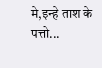मे,इन्हे ताश के पत्तो...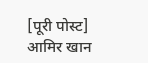[पूरी पोस्ट]
आमिर खान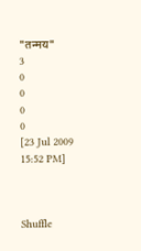"तन्मय"
3
0
0
0
0
[23 Jul 2009 15:52 PM]



Shuffle